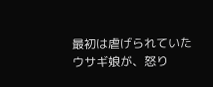最初は虐げられていたウサギ娘が、怒り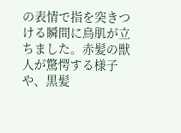の表情で指を突きつける瞬間に鳥肌が立ちました。赤髪の獣人が驚愕する様子や、黒髪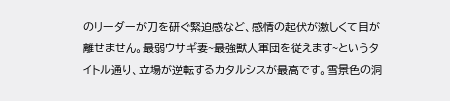のリーダーが刀を研ぐ緊迫感など、感情の起伏が激しくて目が離せません。最弱ウサギ妻~最強獣人軍団を従えます~というタイトル通り、立場が逆転するカタルシスが最高です。雪景色の洞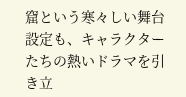窟という寒々しい舞台設定も、キャラクターたちの熱いドラマを引き立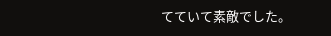てていて素敵でした。